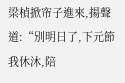梁楨掀帘子進來,揚聲道:“別明日了,下元節我休沐,陪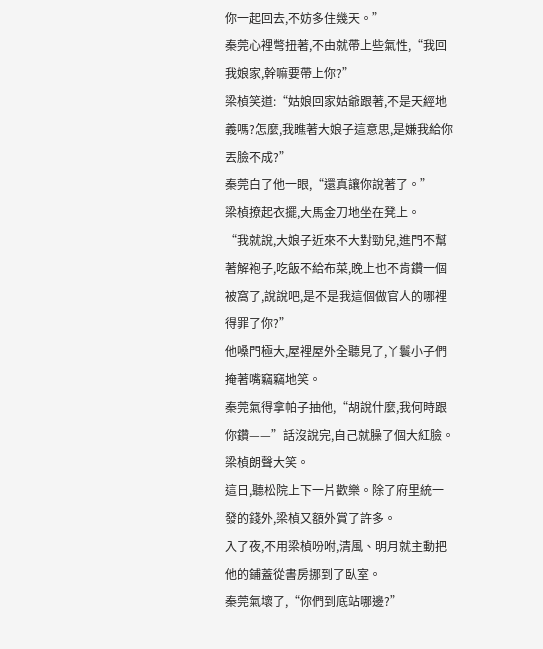你一起回去,不妨多住幾天。”
秦莞心裡彆扭著,不由就帶上些氣性,“我回我娘家,幹嘛要帶上你?”
梁楨笑道:“姑娘回家姑爺跟著,不是天經地義嗎?怎麼,我瞧著大娘子這意思,是嫌我給你丟臉不成?”
秦莞白了他一眼,“還真讓你說著了。”
梁楨撩起衣擺,大馬金刀地坐在凳上。
“我就說,大娘子近來不大對勁兒,進門不幫著解袍子,吃飯不給布菜,晚上也不肯鑽一個被窩了,說說吧,是不是我這個做官人的哪裡得罪了你?”
他嗓門極大,屋裡屋外全聽見了,丫鬟小子們掩著嘴竊竊地笑。
秦莞氣得拿帕子抽他,“胡說什麼,我何時跟你鑽——”話沒說完,自己就臊了個大紅臉。
梁楨朗聲大笑。
這日,聽松院上下一片歡樂。除了府里統一發的錢外,梁楨又額外賞了許多。
入了夜,不用梁楨吩咐,清風、明月就主動把他的鋪蓋從書房挪到了臥室。
秦莞氣壞了,“你們到底站哪邊?”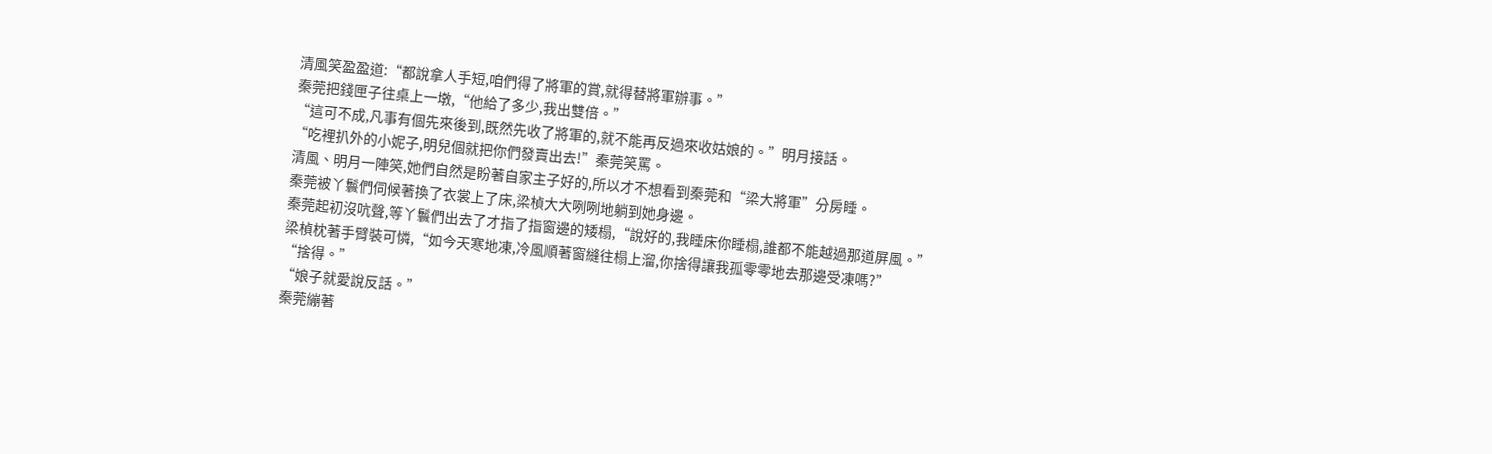清風笑盈盈道:“都說拿人手短,咱們得了將軍的賞,就得替將軍辦事。”
秦莞把錢匣子往桌上一墩,“他給了多少,我出雙倍。”
“這可不成,凡事有個先來後到,既然先收了將軍的,就不能再反過來收姑娘的。”明月接話。
“吃裡扒外的小妮子,明兒個就把你們發賣出去!”秦莞笑罵。
清風、明月一陣笑,她們自然是盼著自家主子好的,所以才不想看到秦莞和“梁大將軍”分房睡。
秦莞被丫鬟們伺候著換了衣裳上了床,梁楨大大咧咧地躺到她身邊。
秦莞起初沒吭聲,等丫鬟們出去了才指了指窗邊的矮榻,“說好的,我睡床你睡榻,誰都不能越過那道屏風。”
梁楨枕著手臂裝可憐,“如今天寒地凍,冷風順著窗縫往榻上溜,你捨得讓我孤零零地去那邊受凍嗎?”
“捨得。”
“娘子就愛說反話。”
秦莞繃著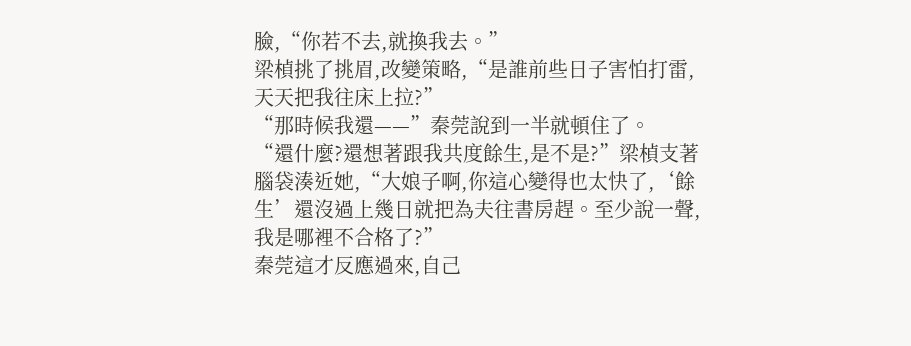臉,“你若不去,就換我去。”
梁楨挑了挑眉,改變策略,“是誰前些日子害怕打雷,天天把我往床上拉?”
“那時候我還——”秦莞說到一半就頓住了。
“還什麼?還想著跟我共度餘生,是不是?”梁楨支著腦袋湊近她,“大娘子啊,你這心變得也太快了,‘餘生’還沒過上幾日就把為夫往書房趕。至少說一聲,我是哪裡不合格了?”
秦莞這才反應過來,自己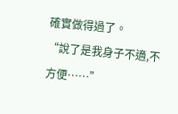確實做得過了。
“說了是我身子不適,不方便……”